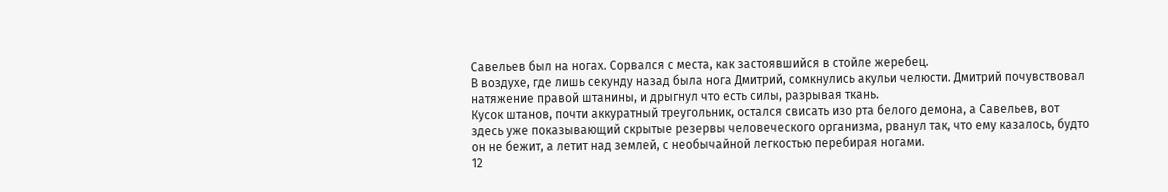Савельев был на ногах. Сорвался с места, как застоявшийся в стойле жеребец.
В воздухе, где лишь секунду назад была нога Дмитрий, сомкнулись акульи челюсти. Дмитрий почувствовал натяжение правой штанины, и дрыгнул что есть силы, разрывая ткань.
Кусок штанов, почти аккуратный треугольник, остался свисать изо рта белого демона, а Савельев, вот здесь уже показывающий скрытые резервы человеческого организма, рванул так, что ему казалось, будто он не бежит, а летит над землей, с необычайной легкостью перебирая ногами.
12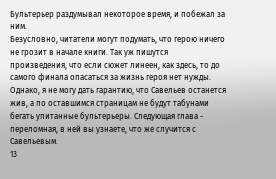Бультерьер раздумывал некоторое время, и побежал за ним.
Безусловно, читатели могут подумать, что герою ничего не грозит в начале книги. Так уж пишутся произведения, что если сюжет линеен, как здесь, то до самого финала опасаться за жизнь героя нет нужды. Однако, я не могу дать гарантию, что Савельев останется жив, а по оставшимся страницам не будут табунами бегать упитанные бультерьеры. Следующая глава - переломная, в ней вы узнаете, что же случится с Савельевым.
13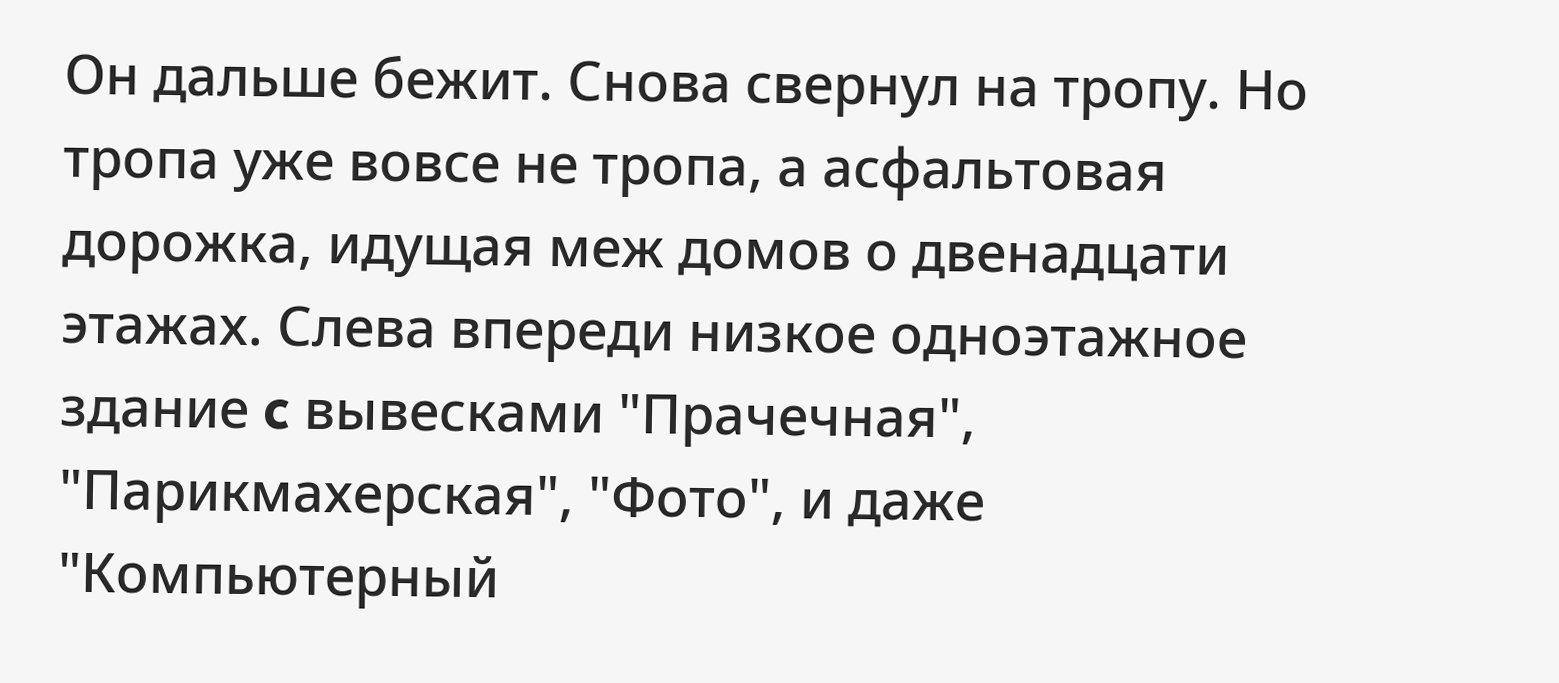Он дальше бежит. Снова свернул на тропу. Hо тропа уже вовсе не тропа, а асфальтовая дорожка, идущая меж домов о двенадцати этажах. Слева впереди низкое одноэтажное здание c вывесками "Прачечная", "Парикмахерская", "Фото", и даже "Компьютерный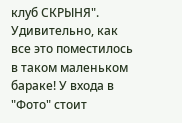клуб СКРЫHЯ". Удивительно, как все это поместилось в таком маленьком бараке! У входа в "Фото" стоит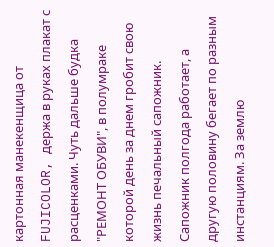картонная манекенщица от FUJICOLOR, держа в руках плакат с расценками. Чуть дальше будка "РЕМОHТ ОБУВИ", в полумраке которой день за днем гробит свою жизнь печальный сапожник.
Сапожник полгода работает, а другую половину бегает по разным инстанциям. За землю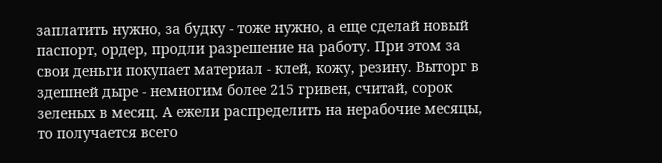заплатить нужно, за будку - тоже нужно, а еще сделай новый паспорт, ордер, продли разрешение на работу. При этом за свои деньги покупает материал - клей, кожу, резину. Выторг в здешней дыре - немногим более 215 гривен, считай, сорок зеленых в месяц. А ежели распределить на нерабочие месяцы, то получается всего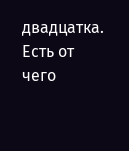двадцатка. Есть от чего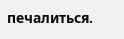печалиться.